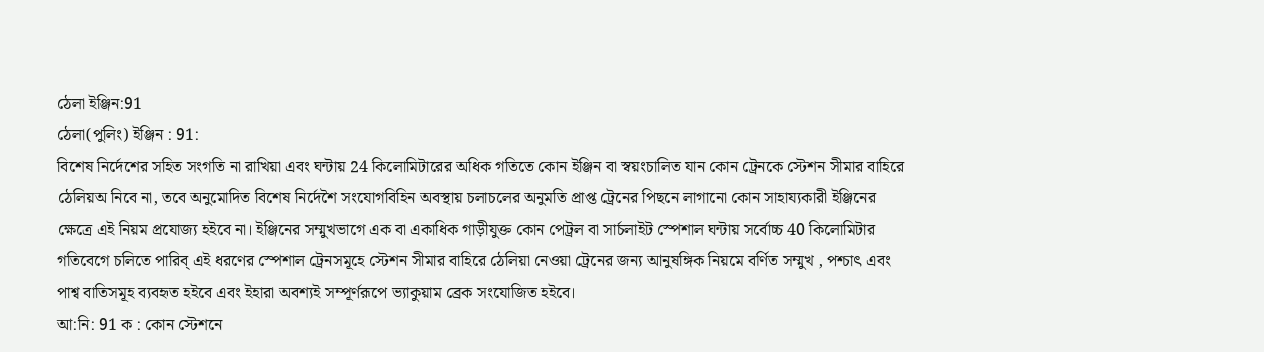ঠেলা ইঞ্জিন:91
ঠেলা(পুলিং) ইঞ্জিন : 91:
বিশেষ নির্দেশের সহিত সংগতি না রাখিয়া এবং ঘন্টায় 24 কিলোমিটারের অধিক গতিতে কোন ইঞ্জিন বা স্বয়ংচালিত যান কোন ট্রেনকে স্টেশন সীমার বাহিরে ঠেলিয়অ নিবে না, তবে অনুমোদিত বিশেষ নির্দেশৈ সংযোগবিহিন অবস্থায় চলাচলের অনুমতি প্রাপ্ত ট্রেনের পিছনে লাগানো কোন সাহায্যকারী ইঞ্জিনের ক্ষেত্রে এই নিয়ম প্রযোজ্য হইবে না। ইঞ্জিনের সম্মুখভাগে এক বা একাধিক গাড়ীযুক্ত কোন পেট্রল বা সার্চলাইট স্পেশাল ঘন্টায় সর্বোচ্চ 40 কিলোমিটার গতিবেগে চলিতে পারিব্ এই ধরণের স্পেশাল ট্রেনসমূহে স্টেশন সীমার বাহিরে ঠেলিয়া নেওয়া ট্রেনের জন্য আনুষঙ্গিক নিয়মে বর্ণিত সম্মুখ , পশ্চাৎ এবং পাশ্ব বাতিসমূহ ব্যবহৃত হইবে এবং ইহারা অবশ্যই সম্পূর্ণরূপে ভ্যাকুয়াম ব্রেক সংযোজিত হইবে।
আ:নি: 91 ক : কোন স্টেশনে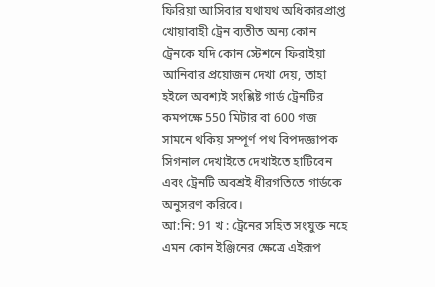ফিরিয়া আসিবার যথাযথ অধিকারপ্রাপ্ত খোয়াবাহী ট্রেন ব্যতীত অন্য কোন ট্রেনকে যদি কোন স্টেশনে ফিরাইয়া আনিবার প্রয়োজন দেখা দেয়, তাহা হইলে অবশ্যই সংশ্লিষ্ট গার্ড ট্রেনটির কমপক্ষে 550 মিটার বা 600 গজ সামনে থকিয় সম্পূর্ণ পথ বিপদজ্ঞাপক সিগনাল দেখাইতে দেখাইতে হাটিবেন এবং ট্রেনটি অবশ্রই ধীরগতিতে গার্ডকে অনুসরণ করিবে।
আ:নি: 91 খ : ট্রেনের সহিত সংযুক্ত নহে এমন কোন ইঞ্জিনের ক্ষেত্রে এইরূপ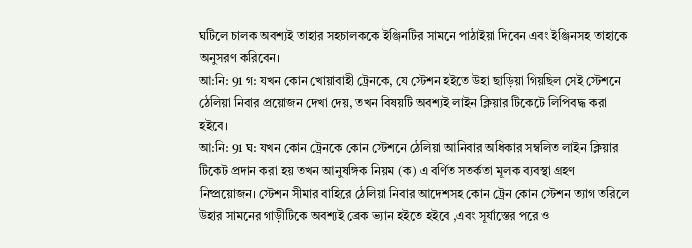ঘটিলে চালক অবশ্যই তাহার সহচালককে ইঞ্জিনটির সামনে পাঠাইয়া দিবেন এবং ইঞ্জিনসহ তাহাকে অনুসরণ করিবেন।
আ:নি: 91 গ: যখন কোন খোয়াবাহী ট্রেনকে, যে স্টেশন হইতে উহা ছাড়িয়া গিয়ছিল সেই স্টেশনে ঠেলিয়া নিবার প্রয়োজন দেখা দেয়, তখন বিষয়টি অবশ্যই লাইন ক্লিয়ার টিকেটে লিপিবদ্ধ করা হইবে।
আ:নি: 91 ঘ: যখন কোন ট্রেনকে কোন স্টেশনে ঠেলিয়া আনিবার অধিকার সম্বলিত লাইন ক্লিয়ার টিকেট প্রদান করা হয় তখন আনুষঙ্গিক নিয়ম (ক) এ বর্ণিত সতর্কতা মূলক ব্যবস্থা গ্রহণ নিষ্প্রয়োজন। স্টেশন সীমার বাহিরে ঠেলিয়া নিবার আদেশসহ কোন ট্রেন কোন স্টেশন ত্যাগ তরিলে উহার সামনের গাড়ীটিকে অবশ্যই ব্রেক ভ্যান হইতে হইবে ,এবং সূর্যাস্তের পরে ও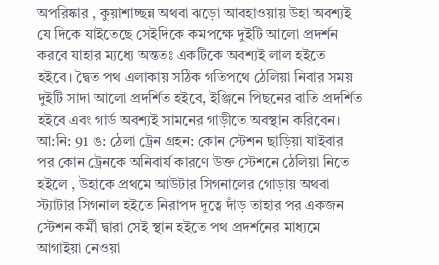অপরিষ্কার , কুয়াশাচ্ছন্ন অথবা ঝড়ো আবহাওয়ায় উহা অবশ্যই যে দিকে যাইতেছে সেইদিকে কমপক্ষে দুইটি আলো প্রদর্শন করবে যাহার ম্যধ্যে অন্ততঃ একটিকে অবশ্যই লাল হইতে হইবে। দ্বৈত পথ এলাকায় সঠিক গতিপথে ঠেলিয়া নিবার সময় দুইটি সাদা আলো প্রদর্শিত হইবে, ইঞ্জিনে পিছনের বাতি প্রদর্শিত হইবে এবং গার্ড অবশ্যই সামনের গাড়ীতে অবস্থান করিবেন।
আ:নি: 91 ঙ: ঠেলা ট্রেন গ্রহন: কোন স্টেশন ছাড়িয়া যাইবার পর কোন ট্রেনকে অনিবার্য কারণে উক্ত স্টেশনে ঠেলিয়া নিতে হইলে , উহাকে প্রথমে আউটার সিগনালের গোড়ায় অথবা স্ট্যাটার সিগনাল হইতে নিরাপদ দূত্বে দাঁড় তাহার পর একজন স্টেশন কর্মী দ্বারা সেই স্থান হইতে পথ প্রদর্শনের মাধ্যমে আগাইয়া নেওয়া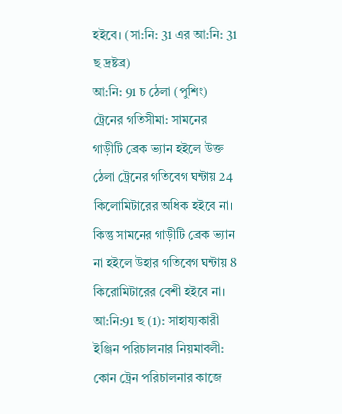হইবে। (সা:নি: 31 এর আ:নি: 31 ছ দ্রষ্টব্র)
আ:নি: 91 চ ঠেলা (পুশিং) ট্রেনের গতিসীমা: সামনের গাড়ীটি ব্রেক ভ্যান হইলে উক্ত ঠেলা ট্রেনের গতিবেগ ঘন্টায় 24 কিলোমিটারের অধিক হইবে না। কিন্তু সামনের গাড়ীটি ব্রেক ভ্যান না হইলে উহার গতিবেগ ঘন্টায় 8 কিরোমিটারের বেশী হইবে না।
আ:নি:91 ছ (1): সাহায্যকারী ইঞ্জিন পরিচালনার নিয়মাবলী:
কোন ট্রেন পরিচালনার কাজে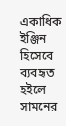একাধিক ইঞ্জিন হিসেবে ব্যবহৃত হইলে সামনের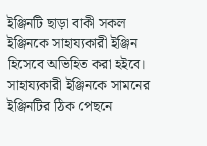ইঞ্জিনটি ছাড়া বাকী সকল ইঞ্জিনকে সাহায্যকারী ইঞ্জিন হিসেবে অভিহিত করা হইবে। সাহায্যকারী ইঞ্জিনকে সামনের ইঞ্জিনটির ঠিক পেছনে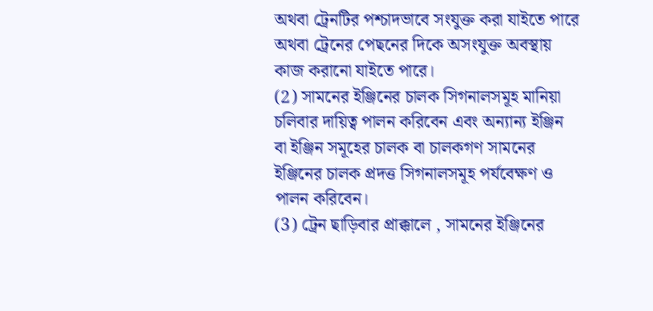অথবা ট্রেনটির পশ্চাদভাবে সংযুক্ত করা যাইতে পারে অথবা ট্রেনের পেছনের দিকে অসংযুক্ত অবস্থায় কাজ করানো যাইতে পারে।
(2) সামনের ইঞ্জিনের চালক সিগনালসমূহ মানিয়া চলিবার দায়িত্ব পালন করিবেন এবং অন্যান্য ইঞ্জিন বা ইঞ্জিন সমূহের চালক বা চালকগণ সামনের ইঞ্জিনের চালক প্রদত্ত সিগনালসমূহ পর্যবেক্ষণ ও পালন করিবেন।
(3) ট্রেন ছাড়িবার প্রাক্কালে , সামনের ইঞ্জিনের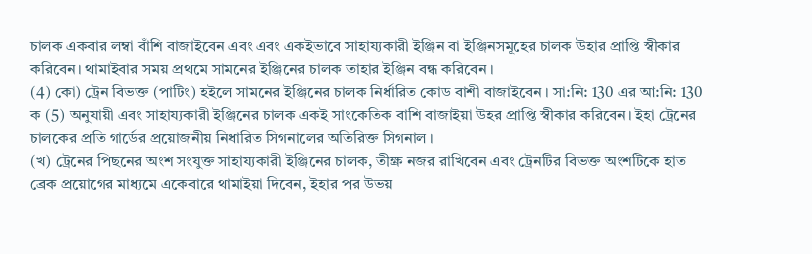চালক একবার লম্বা বাঁশি বাজাইবেন এবং এবং একইভাবে সাহায্যকারী ইঞ্জিন বা ইঞ্জিনসমূহের চালক উহার প্রাপ্তি স্বীকার করিবেন। থামাইবার সময় প্রথমে সামনের ইঞ্জিনের চালক তাহার ইঞ্জিন বন্ধ করিবেন ।
(4) কো) ট্রেন বিভক্ত (পাটিং) হইলে সামনের ইঞ্জিনের চালক নির্ধারিত কোড বাশী বাজাইবেন । সা:নি: 130 এর আ:নি: 130 ক (5) অনুযায়ী এবং সাহায্যকারী ইঞ্জিনের চালক একই সাংকেতিক বাশি বাজাইয়া উহর প্রাপ্তি স্বীকার করিবেন। ইহা ট্রেনের চালকের প্রতি গার্ডের প্রয়োজনীয় নিধারিত সিগনালের অতিরিক্ত সিগনাল ।
(খ) ট্রেনের পিছনের অংশ সংযুক্ত সাহায্যকারী ইঞ্জিনের চালক, তীক্ষ্র নজর রাখিবেন এবং ট্রেনটির বিভক্ত অংশটিকে হাত ব্রেক প্রয়োগের মাধ্যমে একেবারে থামাইয়া দিবেন, ইহার পর উভয়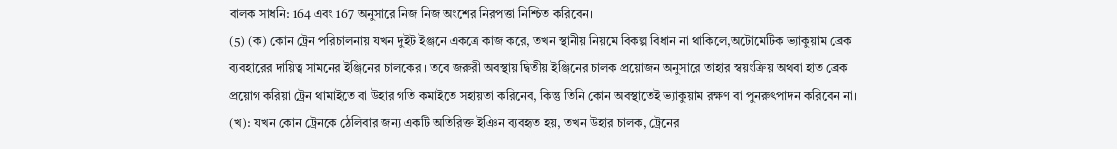বালক সাধনি: 164 এবং 167 অনুসারে নিজ নিজ অংশের নিরপত্তা নিশ্চিত করিবেন।
(5) (ক) কোন ট্রেন পরিচালনায় যখন দুইট ইঞ্জনে একত্রে কাজ করে, তখন স্থানীয় নিয়মে বিকল্প বিধান না থাকিলে,অটোমেটিক ভ্যাকুয়াম ব্রেক ব্যবহারের দায়িত্ব সামনের ইঞ্জিনের চালকের । তবে জরুরী অবস্থায় দ্বিতীয় ইঞ্জিনের চালক প্রয়োজন অনুসারে তাহার স্বয়ংক্রিয় অথবা হাত ব্রেক প্রয়োগ করিয়া ট্রেন থামাইতে বা উহার গতি কমাইতে সহায়তা করিনেব, কিন্তু তিনি কোন অবস্থাতেই ভ্যাকুয়াম রক্ষণ বা পুনরুৎপাদন করিবেন না।
(খ): যখন কোন ট্রেনকে ঠেলিবার জন্য একটি অতিরিক্ত ইঞিন ব্যবহৃত হয়, তখন উহার চালক, ট্রেনের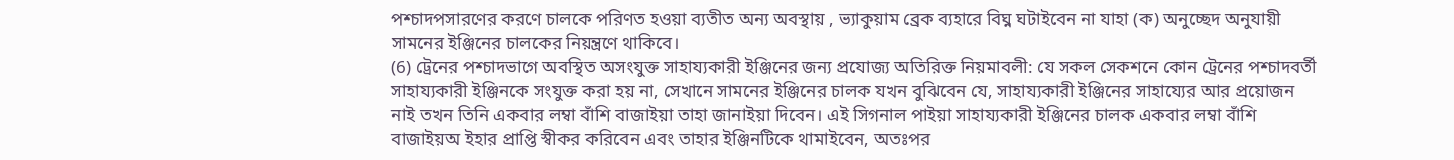পশ্চাদপসারণের করণে চালকে পরিণত হওয়া ব্যতীত অন্য অবস্থায় , ভ্যাকুয়াম ব্রেক ব্যহারে বিঘ্ন ঘটাইবেন না যাহা (ক) অনুচ্ছেদ অনুযায়ী সামনের ইঞ্জিনের চালকের নিয়ন্ত্রণে থাকিবে।
(6) ট্রেনের পশ্চাদভাগে অবস্থিত অসংযুক্ত সাহায্যকারী ইঞ্জিনের জন্য প্রযোজ্য অতিরিক্ত নিয়মাবলী: যে সকল সেকশনে কোন ট্রেনের পশ্চাদবর্তী সাহায্যকারী ইঞ্জিনকে সংযুক্ত করা হয় না, সেখানে সামনের ইঞ্জিনের চালক যখন বুঝিবেন যে, সাহায্যকারী ইঞ্জিনের সাহায্যের আর প্রয়োজন নাই তখন তিনি একবার লম্বা বাঁশি বাজাইয়া তাহা জানাইয়া দিবেন। এই সিগনাল পাইয়া সাহায্যকারী ইঞ্জিনের চালক একবার লম্বা বাঁশি বাজাইয়অ ইহার প্রাপ্তি স্বীকর করিবেন এবং তাহার ইঞ্জিনটিকে থামাইবেন, অতঃপর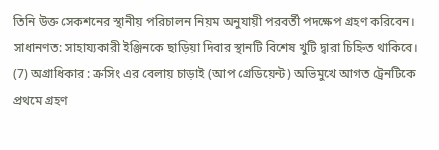তিনি উক্ত সেকশনের স্থানীয় পরিচালন নিয়ম অনুযায়ী পরবর্তী পদক্ষেপ গ্রহণ করিবেন। সাধানণত: সাহায্যকারী ইঞ্জিনকে ছাড়িয়া দিবার স্থানটি বিশেষ খুটি দ্বারা চিহ্নিত থাকিবে।
(7) অগ্রাধিকার : ক্রসিং এর বেলায় চাড়াই (আপ গ্রেডিয়েন্ট) অভিমুখে আগত ট্রেনটিকে প্রথমে গ্রহণ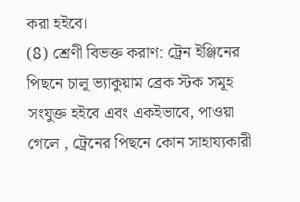করা হইবে।
(8) শ্রেণী বিভক্ত করাণ: ট্রেন ইঞ্জিনের পিছনে চালূ ভ্যাকুয়াম ব্রেক স্টক সমূহ সংযুক্ত হইবে এবং একইভাবে, পাওয়া গেলে , ট্রেনের পিছনে কোন সাহায্যকারী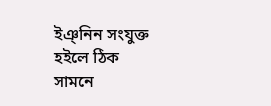ইঞ্নিন সংযুক্ত হইলে ঠিক সামনে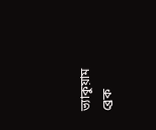ভ্যাকুয়াম ব্রেক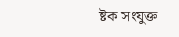ষ্টক সংযুক্ত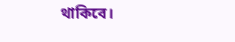থাকিবে।